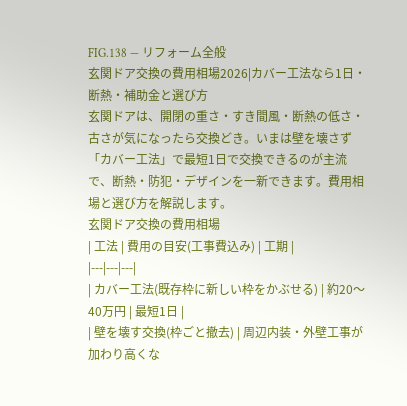FIG.138 — リフォーム全般
玄関ドア交換の費用相場2026|カバー工法なら1日・断熱・補助金と選び方
玄関ドアは、開閉の重さ・すき間風・断熱の低さ・古さが気になったら交換どき。いまは壁を壊さず「カバー工法」で最短1日で交換できるのが主流で、断熱・防犯・デザインを一新できます。費用相場と選び方を解説します。
玄関ドア交換の費用相場
| 工法 | 費用の目安(工事費込み) | 工期 |
|---|---|---|
| カバー工法(既存枠に新しい枠をかぶせる) | 約20〜40万円 | 最短1日 |
| 壁を壊す交換(枠ごと撤去) | 周辺内装・外壁工事が加わり高くな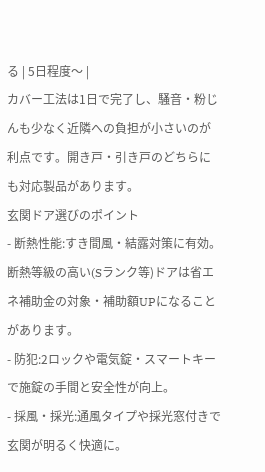る | 5日程度〜 |
カバー工法は1日で完了し、騒音・粉じんも少なく近隣への負担が小さいのが利点です。開き戸・引き戸のどちらにも対応製品があります。
玄関ドア選びのポイント
- 断熱性能:すき間風・結露対策に有効。断熱等級の高い(Sランク等)ドアは省エネ補助金の対象・補助額UPになることがあります。
- 防犯:2ロックや電気錠・スマートキーで施錠の手間と安全性が向上。
- 採風・採光:通風タイプや採光窓付きで玄関が明るく快適に。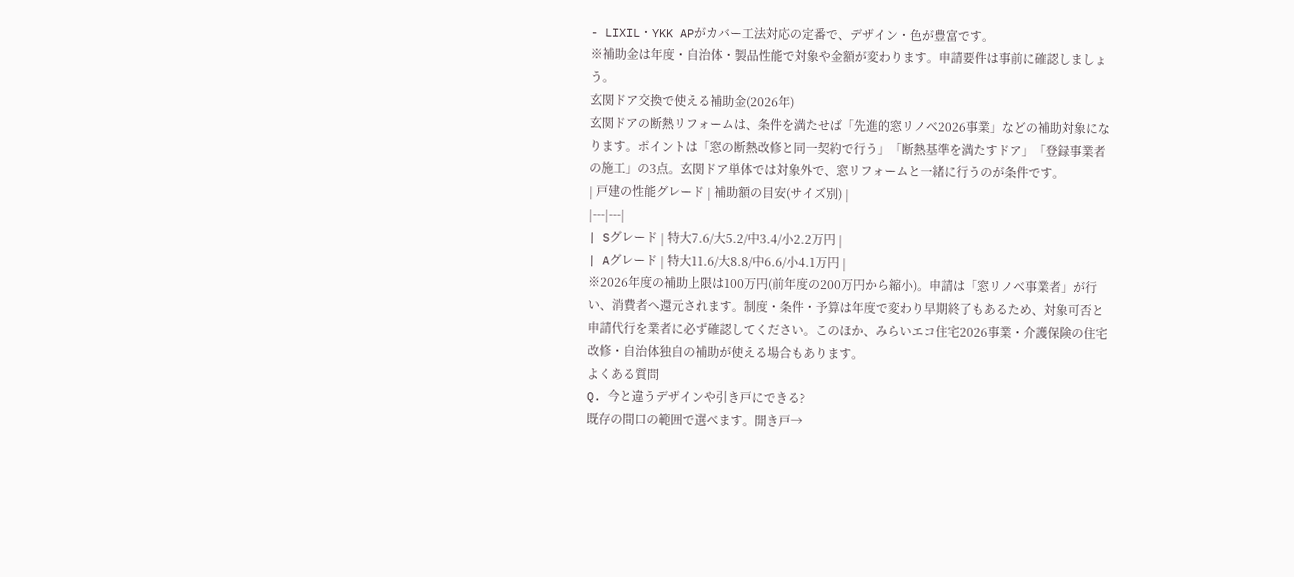- LIXIL・YKK APがカバー工法対応の定番で、デザイン・色が豊富です。
※補助金は年度・自治体・製品性能で対象や金額が変わります。申請要件は事前に確認しましょう。
玄関ドア交換で使える補助金(2026年)
玄関ドアの断熱リフォームは、条件を満たせば「先進的窓リノベ2026事業」などの補助対象になります。ポイントは「窓の断熱改修と同一契約で行う」「断熱基準を満たすドア」「登録事業者の施工」の3点。玄関ドア単体では対象外で、窓リフォームと一緒に行うのが条件です。
| 戸建の性能グレード | 補助額の目安(サイズ別) |
|---|---|
| Sグレード | 特大7.6/大5.2/中3.4/小2.2万円 |
| Aグレード | 特大11.6/大8.8/中6.6/小4.1万円 |
※2026年度の補助上限は100万円(前年度の200万円から縮小)。申請は「窓リノベ事業者」が行い、消費者へ還元されます。制度・条件・予算は年度で変わり早期終了もあるため、対象可否と申請代行を業者に必ず確認してください。このほか、みらいエコ住宅2026事業・介護保険の住宅改修・自治体独自の補助が使える場合もあります。
よくある質問
Q. 今と違うデザインや引き戸にできる?
既存の間口の範囲で選べます。開き戸→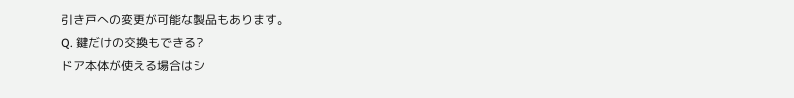引き戸への変更が可能な製品もあります。
Q. 鍵だけの交換もできる?
ドア本体が使える場合はシ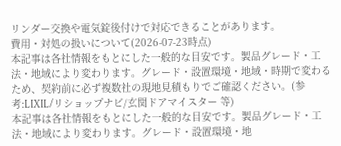リンダー交換や電気錠後付けで対応できることがあります。
費用・対処の扱いについて(2026-07-23時点)
本記事は各社情報をもとにした一般的な目安です。製品グレード・工法・地域により変わります。グレード・設置環境・地域・時期で変わるため、契約前に必ず複数社の現地見積もりでご確認ください。(参考:LIXIL/リショップナビ/玄関ドアマイスター 等)
本記事は各社情報をもとにした一般的な目安です。製品グレード・工法・地域により変わります。グレード・設置環境・地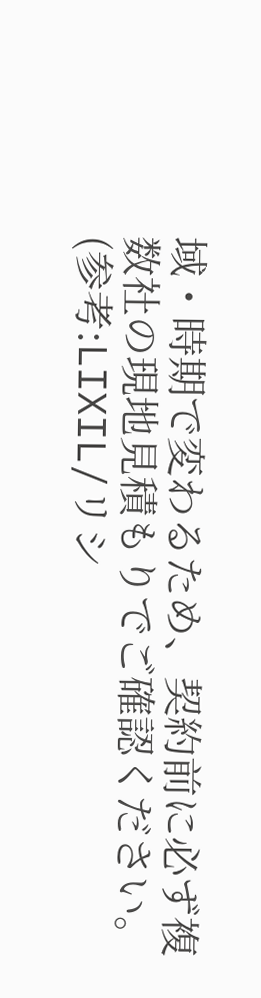域・時期で変わるため、契約前に必ず複数社の現地見積もりでご確認ください。(参考:LIXIL/リシ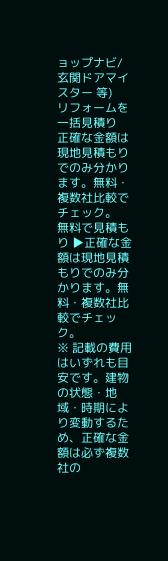ョップナビ/玄関ドアマイスター 等)
リフォームを一括見積り
正確な金額は現地見積もりでのみ分かります。無料・複数社比較でチェック。
無料で見積もり ▶正確な金額は現地見積もりでのみ分かります。無料・複数社比較でチェック。
※ 記載の費用はいずれも目安です。建物の状態・地域・時期により変動するため、正確な金額は必ず複数社の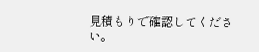見積もりで確認してください。